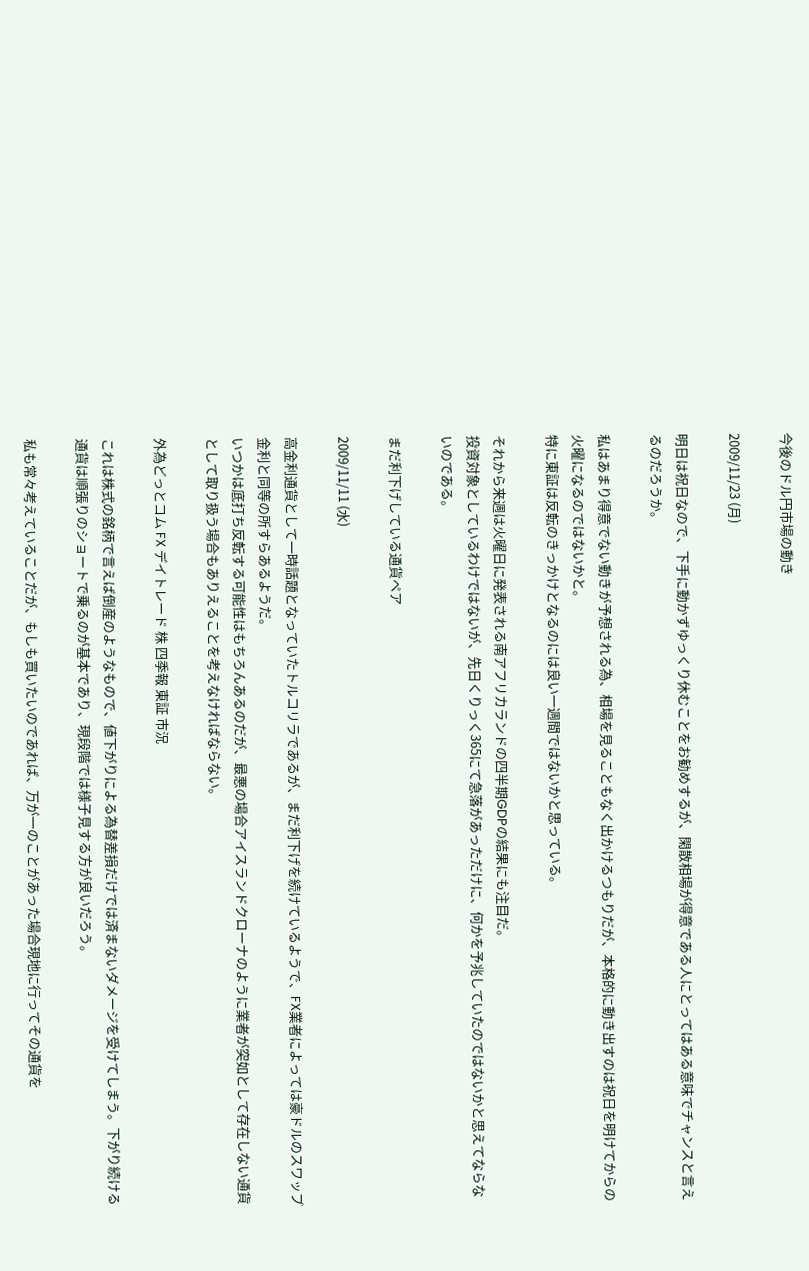今後のドル円市場の動き

2009/11/23 (月)

明日は祝日なので、下手に動かずゆっくり休むことをお勧めするが、閑散相場が得意である人にとってはある意味でチャンスと言えるのだろうか。

私はあまり得意でない動きが予想される為、相場を見ることもなく出かけるつもりだが、本格的に動き出すのは祝日を明けてからの火曜になるのではないかと。
特に東証は反転のきっかけとなるのには良い一週間ではないかと思っている。

それから来週は火曜日に発表される南アフリカランドの四半期GDPの結果にも注目だ。
投資対象としているわけではないが、先日くりっく365にて急落があっただけに、何かを予兆していたのではないかと思えてならないのである。

まだ利下げしている通貨ペア

2009/11/11 (水)

高金利通貨として一時話題となっていたトルコリラであるが、まだ利下げを続けているようで、FX業者によっては豪ドルのスワップ金利と同等の所すらあるようだ。
いつかは底打ち反転する可能性はもちろんあるのだが、最悪の場合アイスランドクローナのように業者が突如として存在しない通貨として取り扱う場合もありえることを考えなければならない。

外為どっとコム FX デイトレード 株 四季報 東証 市況

これは株式の銘柄で言えば倒産のようなもので、値下がりによる為替差損だけでは済まないダメージを受けてしまう。下がり続ける通貨は順張りのショートで乗るのが基本であり、現段階では様子見する方が良いだろう。

私も常々考えていることだが、もしも買いたいのであれば、万が一のことがあった場合現地に行ってその通貨を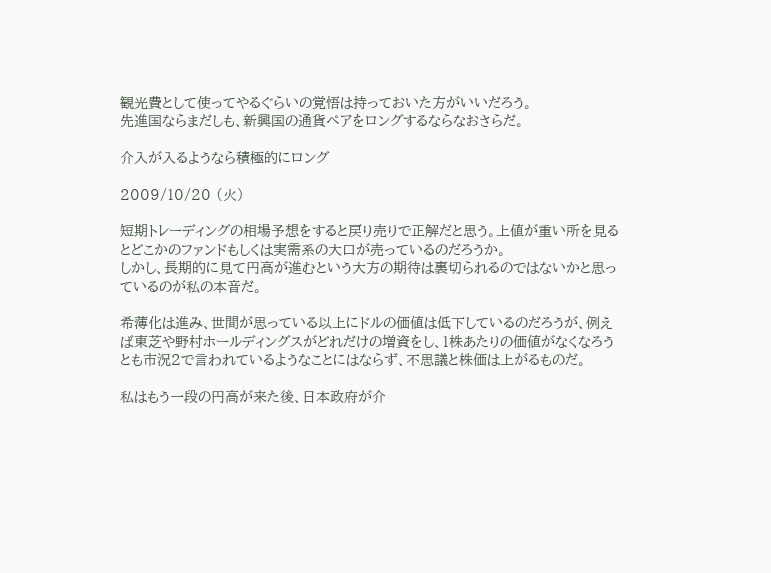観光費として使ってやるぐらいの覚悟は持っておいた方がいいだろう。
先進国ならまだしも、新興国の通貨ペアをロングするならなおさらだ。

介入が入るようなら積極的にロング

2009/10/20 (火)

短期トレーディングの相場予想をすると戻り売りで正解だと思う。上値が重い所を見るとどこかのファンドもしくは実需系の大口が売っているのだろうか。
しかし、長期的に見て円高が進むという大方の期待は裏切られるのではないかと思っているのが私の本音だ。

希薄化は進み、世間が思っている以上にドルの価値は低下しているのだろうが、例えば東芝や野村ホールディングスがどれだけの増資をし、1株あたりの価値がなくなろうとも市況2で言われているようなことにはならず、不思議と株価は上がるものだ。

私はもう一段の円高が来た後、日本政府が介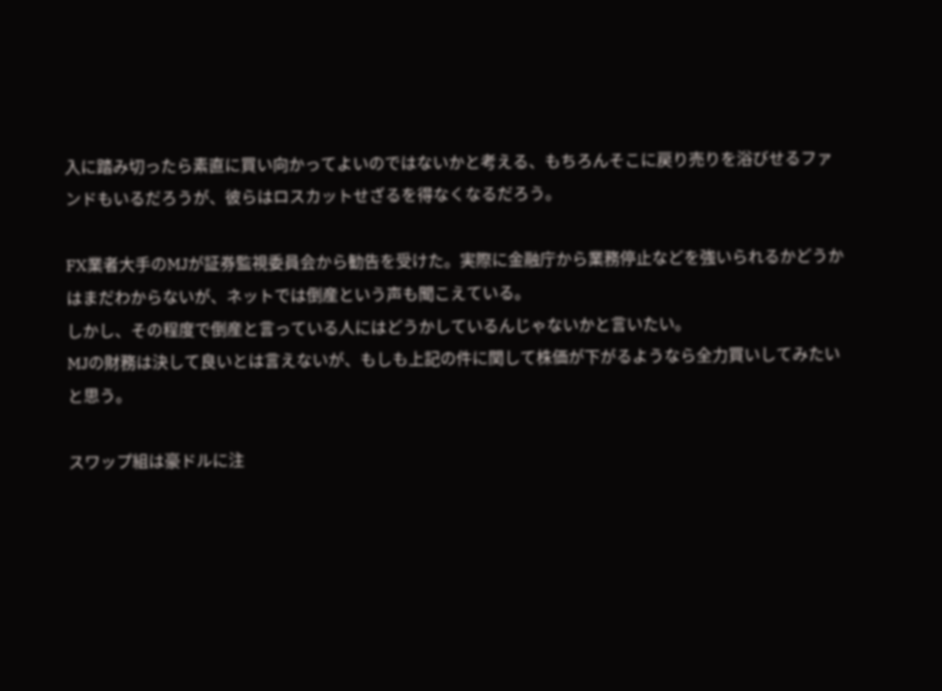入に踏み切ったら素直に買い向かってよいのではないかと考える、もちろんそこに戻り売りを浴びせるファンドもいるだろうが、彼らはロスカットせざるを得なくなるだろう。

FX業者大手のMJが証券監視委員会から勧告を受けた。実際に金融庁から業務停止などを強いられるかどうかはまだわからないが、ネットでは倒産という声も聞こえている。
しかし、その程度で倒産と言っている人にはどうかしているんじゃないかと言いたい。
MJの財務は決して良いとは言えないが、もしも上記の件に関して株価が下がるようなら全力買いしてみたいと思う。

スワップ組は豪ドルに注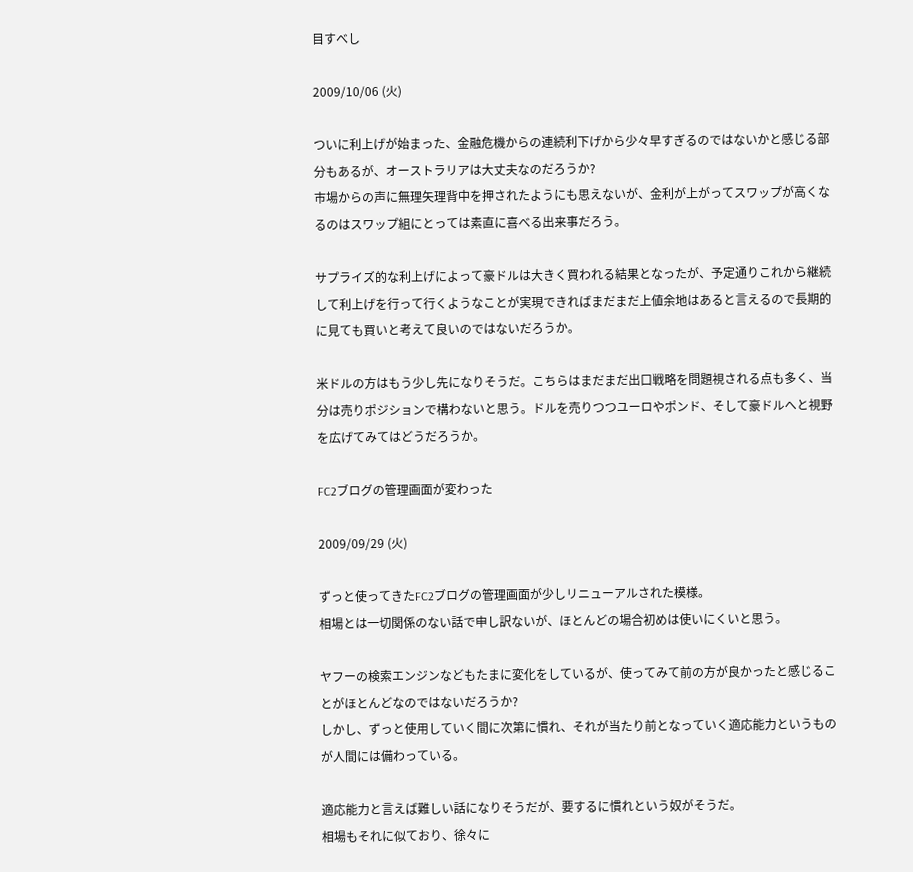目すべし

2009/10/06 (火)

ついに利上げが始まった、金融危機からの連続利下げから少々早すぎるのではないかと感じる部分もあるが、オーストラリアは大丈夫なのだろうか?
市場からの声に無理矢理背中を押されたようにも思えないが、金利が上がってスワップが高くなるのはスワップ組にとっては素直に喜べる出来事だろう。

サプライズ的な利上げによって豪ドルは大きく買われる結果となったが、予定通りこれから継続して利上げを行って行くようなことが実現できればまだまだ上値余地はあると言えるので長期的に見ても買いと考えて良いのではないだろうか。

米ドルの方はもう少し先になりそうだ。こちらはまだまだ出口戦略を問題視される点も多く、当分は売りポジションで構わないと思う。ドルを売りつつユーロやポンド、そして豪ドルへと視野を広げてみてはどうだろうか。

FC2ブログの管理画面が変わった

2009/09/29 (火)

ずっと使ってきたFC2ブログの管理画面が少しリニューアルされた模様。
相場とは一切関係のない話で申し訳ないが、ほとんどの場合初めは使いにくいと思う。

ヤフーの検索エンジンなどもたまに変化をしているが、使ってみて前の方が良かったと感じることがほとんどなのではないだろうか?
しかし、ずっと使用していく間に次第に慣れ、それが当たり前となっていく適応能力というものが人間には備わっている。

適応能力と言えば難しい話になりそうだが、要するに慣れという奴がそうだ。
相場もそれに似ており、徐々に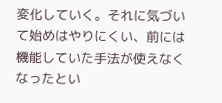変化していく。それに気づいて始めはやりにくい、前には機能していた手法が使えなくなったとい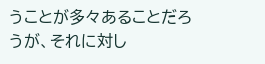うことが多々あることだろうが、それに対し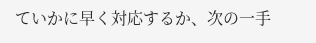ていかに早く対応するか、次の一手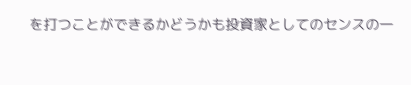を打つことができるかどうかも投資家としてのセンスの一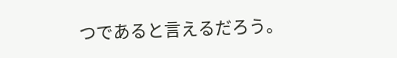つであると言えるだろう。